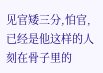见官矮三分,怕官,已经是他这样的人刻在骨子里的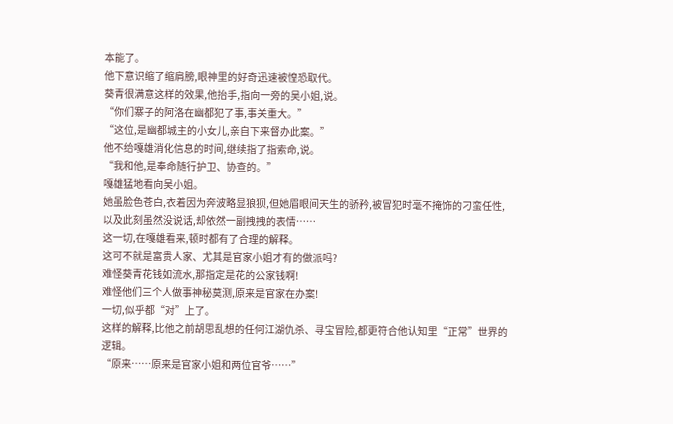本能了。
他下意识缩了缩肩膀,眼神里的好奇迅速被惶恐取代。
葵青很满意这样的效果,他抬手,指向一旁的吴小姐,说。
“你们寨子的阿洛在幽都犯了事,事关重大。”
“这位,是幽都城主的小女儿,亲自下来督办此案。”
他不给嘎雄消化信息的时间,继续指了指索命,说。
“我和他,是奉命随行护卫、协查的。”
嘎雄猛地看向吴小姐。
她虽脸色苍白,衣着因为奔波略显狼狈,但她眉眼间天生的骄矜,被冒犯时毫不掩饰的刁蛮任性,以及此刻虽然没说话,却依然一副拽拽的表情……
这一切,在嘎雄看来,顿时都有了合理的解释。
这可不就是富贵人家、尤其是官家小姐才有的做派吗?
难怪葵青花钱如流水,那指定是花的公家钱啊!
难怪他们三个人做事神秘莫测,原来是官家在办案!
一切,似乎都“对”上了。
这样的解释,比他之前胡思乱想的任何江湖仇杀、寻宝冒险,都更符合他认知里“正常”世界的逻辑。
“原来……原来是官家小姐和两位官爷……”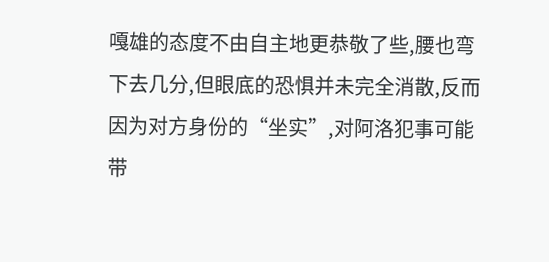嘎雄的态度不由自主地更恭敬了些,腰也弯下去几分,但眼底的恐惧并未完全消散,反而因为对方身份的“坐实”,对阿洛犯事可能带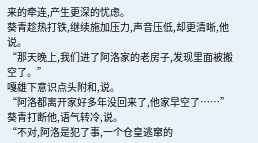来的牵连,产生更深的忧虑。
葵青趁热打铁,继续施加压力,声音压低,却更清晰,他说。
“那天晚上,我们进了阿洛家的老房子,发现里面被搬空了。”
嘎雄下意识点头附和,说。
“阿洛都离开家好多年没回来了,他家早空了……”
葵青打断他,语气转冷,说。
“不对,阿洛是犯了事,一个仓皇逃窜的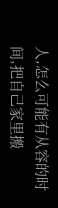人,怎么可能有从容的时间,把自己家里搬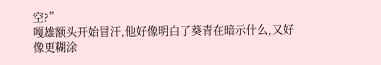空?”
嘎雄额头开始冒汗,他好像明白了葵青在暗示什么,又好像更糊涂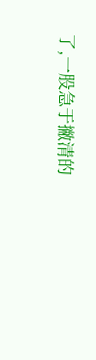了,一股急于撇清的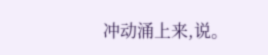冲动涌上来,说。